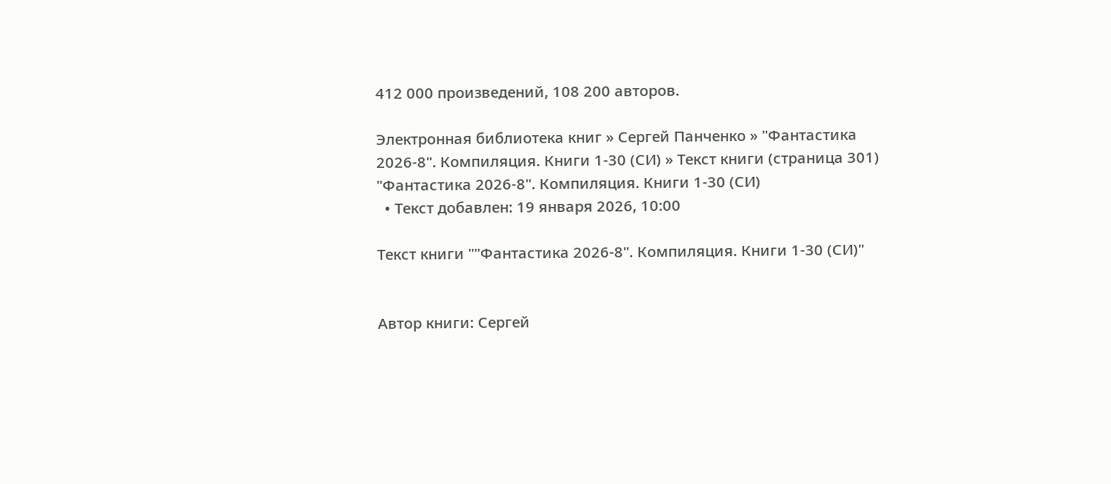412 000 произведений, 108 200 авторов.

Электронная библиотека книг » Сергей Панченко » "Фантастика 2026-8". Компиляция. Книги 1-30 (СИ) » Текст книги (страница 301)
"Фантастика 2026-8". Компиляция. Книги 1-30 (СИ)
  • Текст добавлен: 19 января 2026, 10:00

Текст книги ""Фантастика 2026-8". Компиляция. Книги 1-30 (СИ)"


Автор книги: Сергей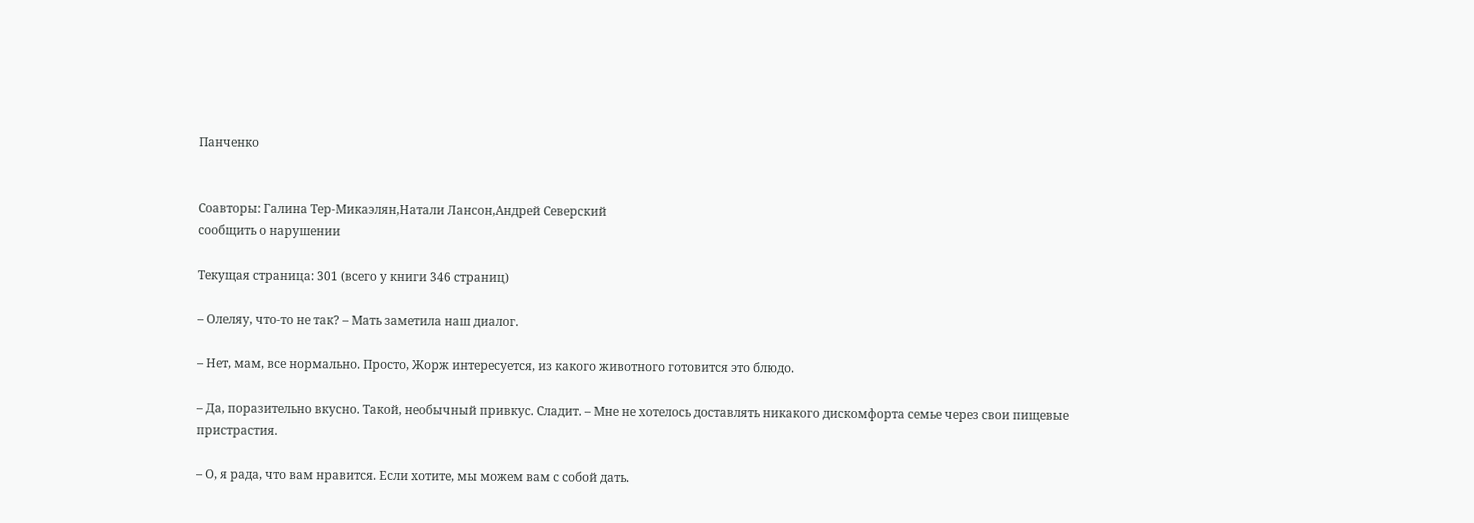Панченко


Соавторы: Галина Тер-Микаэлян,Натали Лансон,Андрей Северский
сообщить о нарушении

Текущая страница: 301 (всего у книги 346 страниц)

– Олеляу, что-то не так? – Мать заметила наш диалог.

– Нет, мам, все нормально. Просто, Жорж интересуется, из какого животного готовится это блюдо.

– Да, поразительно вкусно. Такой, необычный привкус. Сладит. – Мне не хотелось доставлять никакого дискомфорта семье через свои пищевые пристрастия.

– О, я рада, что вам нравится. Если хотите, мы можем вам с собой дать.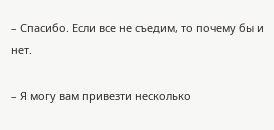– Спасибо. Если все не съедим, то почему бы и нет.

– Я могу вам привезти несколько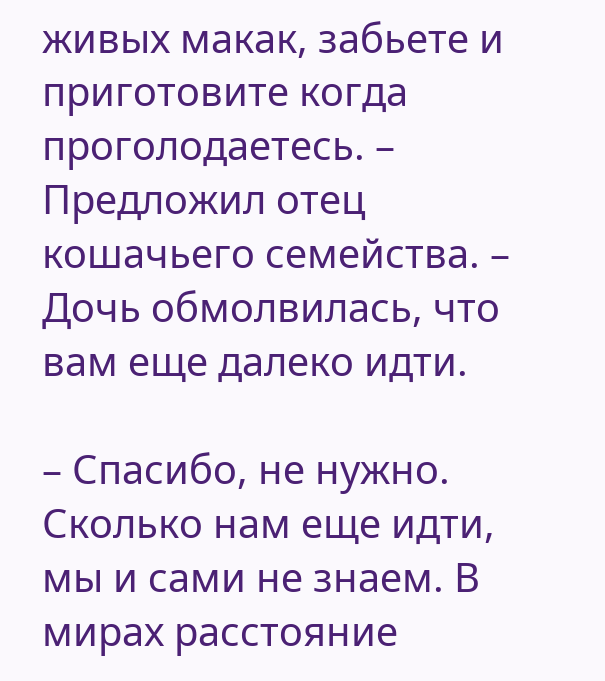живых макак, забьете и приготовите когда проголодаетесь. – Предложил отец кошачьего семейства. – Дочь обмолвилась, что вам еще далеко идти.

– Спасибо, не нужно. Сколько нам еще идти, мы и сами не знаем. В мирах расстояние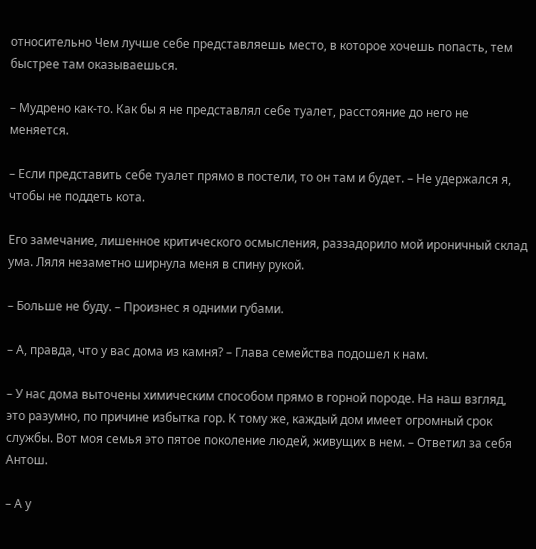относительно Чем лучше себе представляешь место, в которое хочешь попасть, тем быстрее там оказываешься.

– Мудрено как-то. Как бы я не представлял себе туалет, расстояние до него не меняется.

– Если представить себе туалет прямо в постели, то он там и будет. – Не удержался я, чтобы не поддеть кота.

Его замечание, лишенное критического осмысления, раззадорило мой ироничный склад ума. Ляля незаметно ширнула меня в спину рукой.

– Больше не буду. – Произнес я одними губами.

– А, правда, что у вас дома из камня? – Глава семейства подошел к нам.

– У нас дома выточены химическим способом прямо в горной породе. На наш взгляд, это разумно, по причине избытка гор. К тому же, каждый дом имеет огромный срок службы. Вот моя семья это пятое поколение людей, живущих в нем. – Ответил за себя Антош.

– А у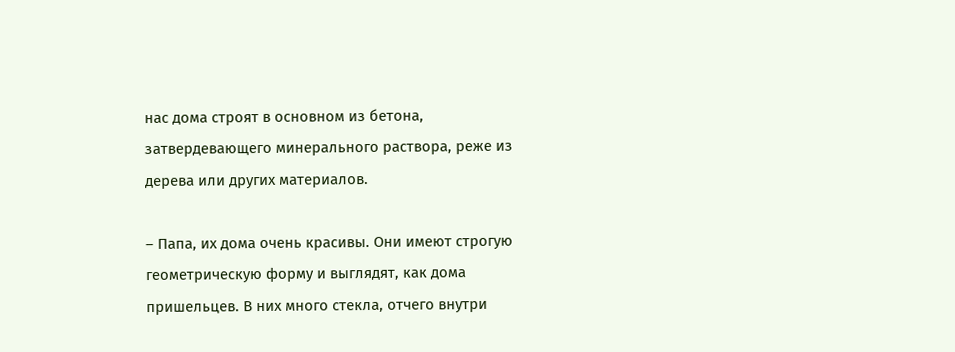нас дома строят в основном из бетона, затвердевающего минерального раствора, реже из дерева или других материалов.

– Папа, их дома очень красивы. Они имеют строгую геометрическую форму и выглядят, как дома пришельцев. В них много стекла, отчего внутри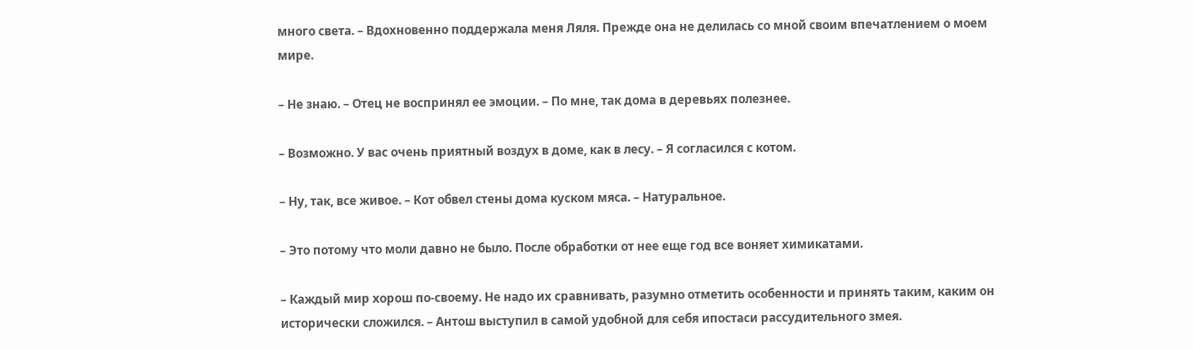много света. – Вдохновенно поддержала меня Ляля. Прежде она не делилась со мной своим впечатлением о моем мире.

– Не знаю. – Отец не воспринял ее эмоции. – По мне, так дома в деревьях полезнее.

– Возможно. У вас очень приятный воздух в доме, как в лесу. – Я согласился с котом.

– Ну, так, все живое. – Кот обвел стены дома куском мяса. – Натуральное.

– Это потому что моли давно не было. После обработки от нее еще год все воняет химикатами.

– Каждый мир хорош по-своему. Не надо их сравнивать, разумно отметить особенности и принять таким, каким он исторически сложился. – Антош выступил в самой удобной для себя ипостаси рассудительного змея.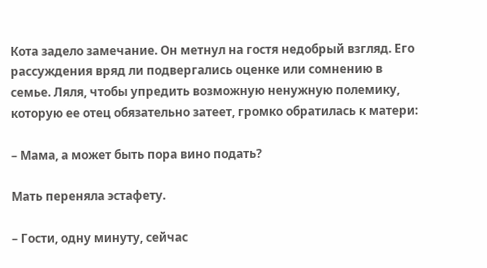Кота задело замечание. Он метнул на гостя недобрый взгляд. Его рассуждения вряд ли подвергались оценке или сомнению в семье. Ляля, чтобы упредить возможную ненужную полемику, которую ее отец обязательно затеет, громко обратилась к матери:

– Мама, а может быть пора вино подать?

Мать переняла эстафету.

– Гости, одну минуту, сейчас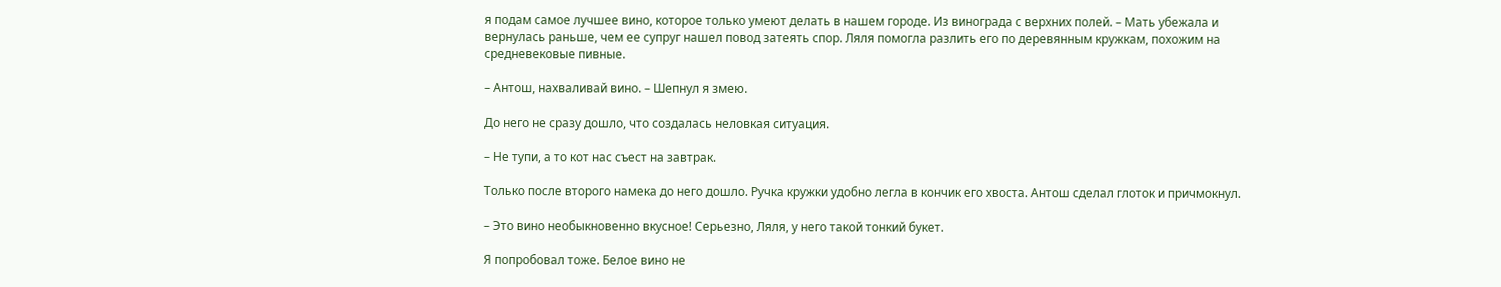я подам самое лучшее вино, которое только умеют делать в нашем городе. Из винограда с верхних полей. – Мать убежала и вернулась раньше, чем ее супруг нашел повод затеять спор. Ляля помогла разлить его по деревянным кружкам, похожим на средневековые пивные.

– Антош, нахваливай вино. – Шепнул я змею.

До него не сразу дошло, что создалась неловкая ситуация.

– Не тупи, а то кот нас съест на завтрак.

Только после второго намека до него дошло. Ручка кружки удобно легла в кончик его хвоста. Антош сделал глоток и причмокнул.

– Это вино необыкновенно вкусное! Серьезно, Ляля, у него такой тонкий букет.

Я попробовал тоже. Белое вино не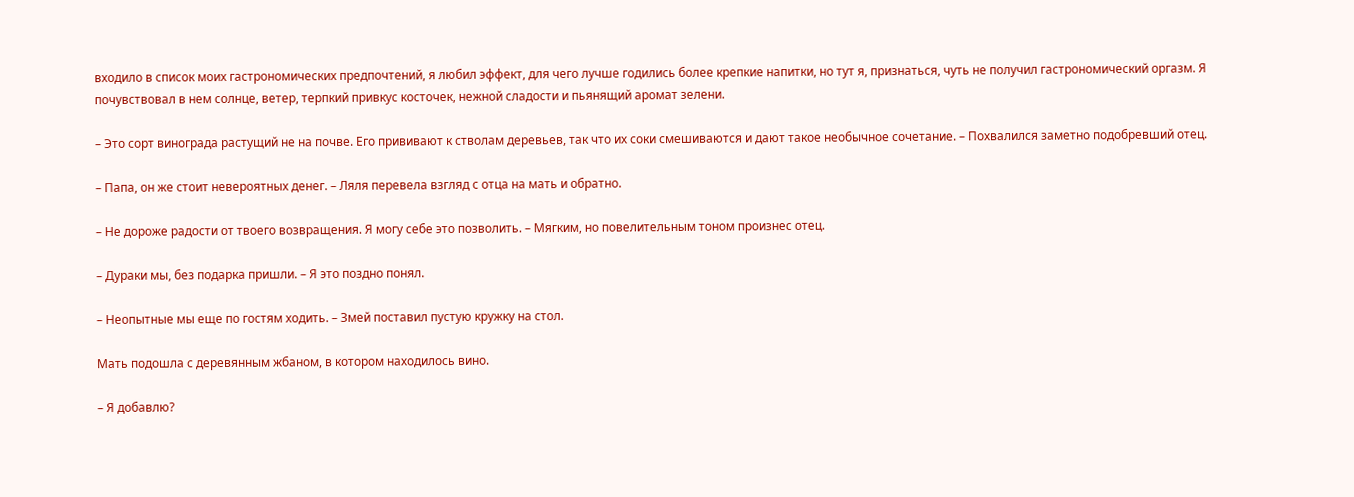входило в список моих гастрономических предпочтений, я любил эффект, для чего лучше годились более крепкие напитки, но тут я, признаться, чуть не получил гастрономический оргазм. Я почувствовал в нем солнце, ветер, терпкий привкус косточек, нежной сладости и пьянящий аромат зелени.

– Это сорт винограда растущий не на почве. Его прививают к стволам деревьев, так что их соки смешиваются и дают такое необычное сочетание. – Похвалился заметно подобревший отец.

– Папа, он же стоит невероятных денег. – Ляля перевела взгляд с отца на мать и обратно.

– Не дороже радости от твоего возвращения. Я могу себе это позволить. – Мягким, но повелительным тоном произнес отец.

– Дураки мы, без подарка пришли. – Я это поздно понял.

– Неопытные мы еще по гостям ходить. – Змей поставил пустую кружку на стол.

Мать подошла с деревянным жбаном, в котором находилось вино.

– Я добавлю?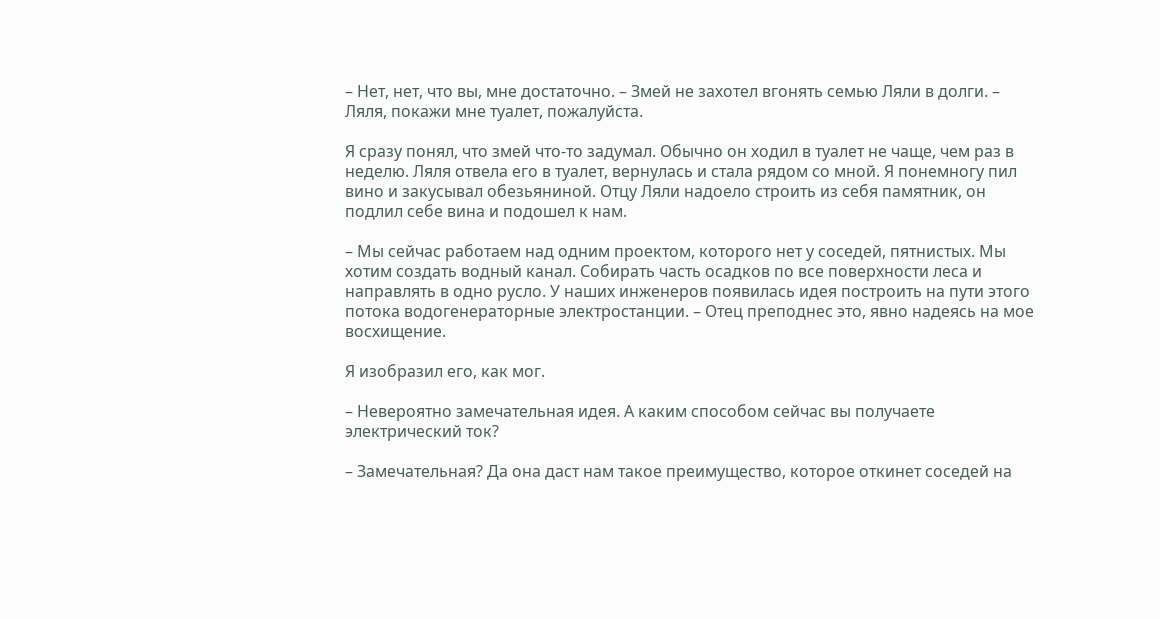– Нет, нет, что вы, мне достаточно. – Змей не захотел вгонять семью Ляли в долги. – Ляля, покажи мне туалет, пожалуйста.

Я сразу понял, что змей что-то задумал. Обычно он ходил в туалет не чаще, чем раз в неделю. Ляля отвела его в туалет, вернулась и стала рядом со мной. Я понемногу пил вино и закусывал обезьяниной. Отцу Ляли надоело строить из себя памятник, он подлил себе вина и подошел к нам.

– Мы сейчас работаем над одним проектом, которого нет у соседей, пятнистых. Мы хотим создать водный канал. Собирать часть осадков по все поверхности леса и направлять в одно русло. У наших инженеров появилась идея построить на пути этого потока водогенераторные электростанции. – Отец преподнес это, явно надеясь на мое восхищение.

Я изобразил его, как мог.

– Невероятно замечательная идея. А каким способом сейчас вы получаете электрический ток?

– Замечательная? Да она даст нам такое преимущество, которое откинет соседей на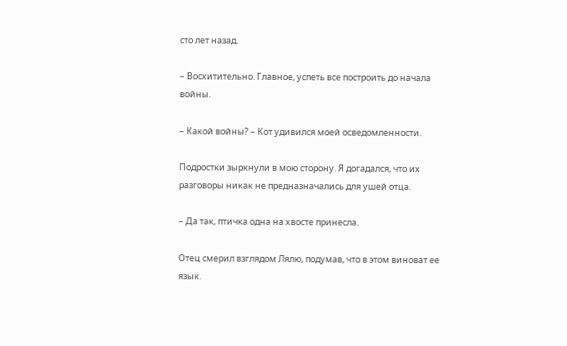сто лет назад.

– Восхитительно. Главное, успеть все построить до начала войны.

– Какой войны? – Кот удивился моей осведомленности.

Подростки зыркнули в мою сторону. Я догадался, что их разговоры никак не предназначались для ушей отца.

– Да так, птичка одна на хвосте принесла.

Отец смерил взглядом Лялю, подумав, что в этом виноват ее язык.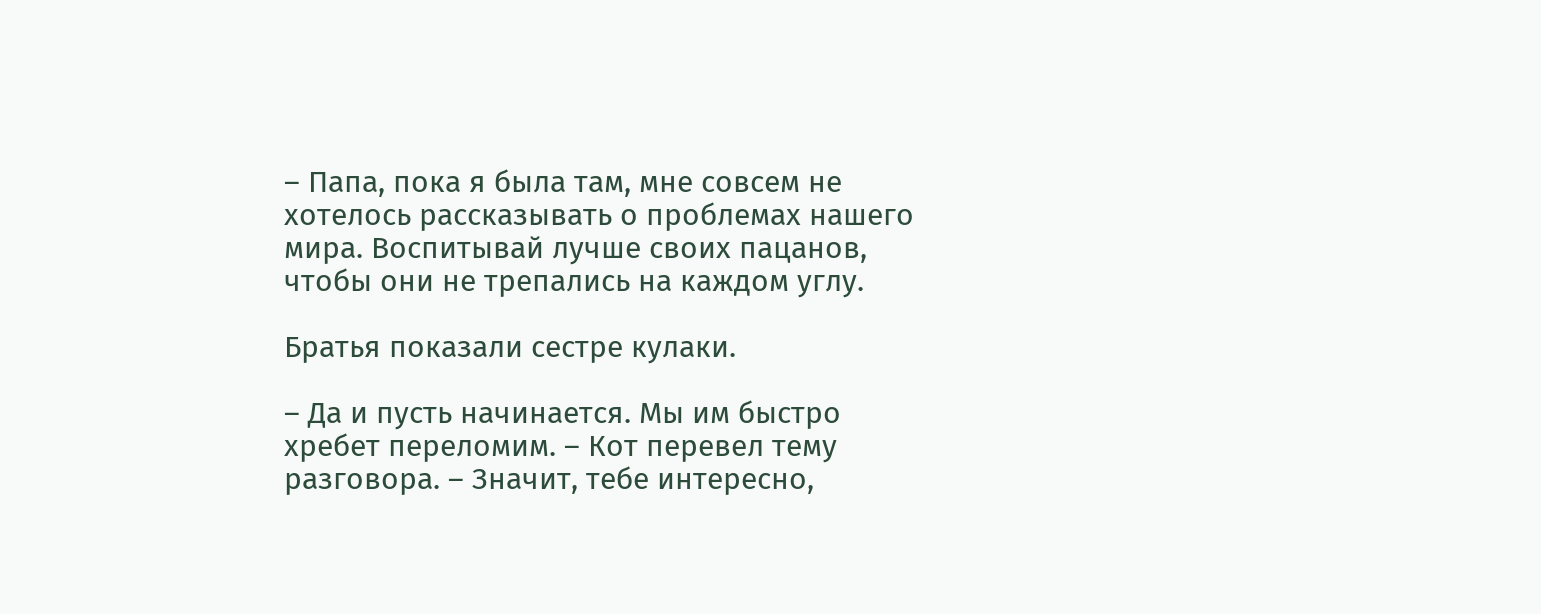– Папа, пока я была там, мне совсем не хотелось рассказывать о проблемах нашего мира. Воспитывай лучше своих пацанов, чтобы они не трепались на каждом углу.

Братья показали сестре кулаки.

– Да и пусть начинается. Мы им быстро хребет переломим. – Кот перевел тему разговора. – Значит, тебе интересно,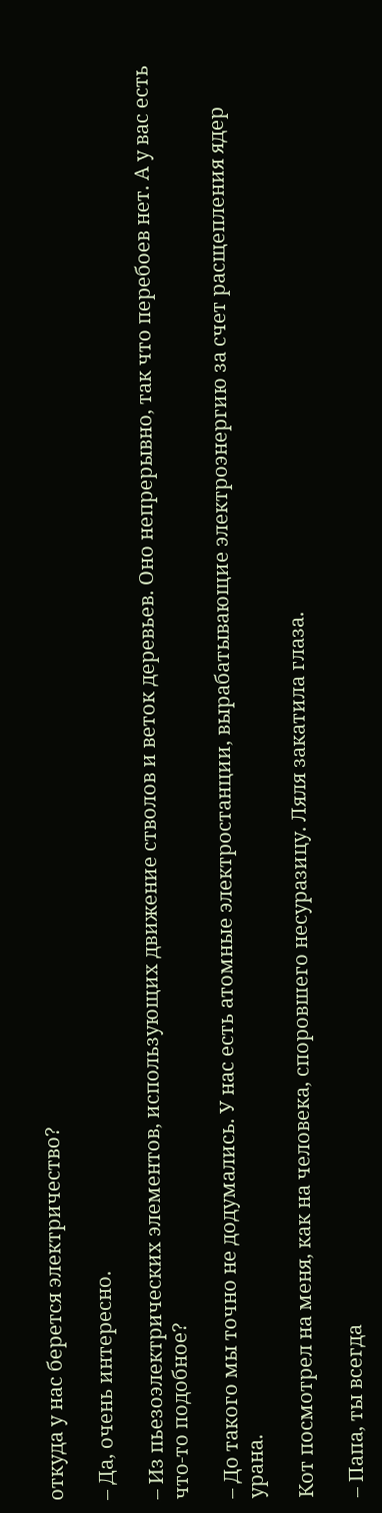откуда у нас берется электричество?

– Да, очень интересно.

– Из пьезоэлектрических элементов, использующих движение стволов и веток деревьев. Оно непрерывно, так что перебоев нет. А у вас есть что-то подобное?

– До такого мы точно не додумались. У нас есть атомные электростанции, вырабатывающие электроэнергию за счет расщепления ядер урана.

Кот посмотрел на меня, как на человека, споровшего несуразицу. Ляля закатила глаза.

– Папа, ты всегда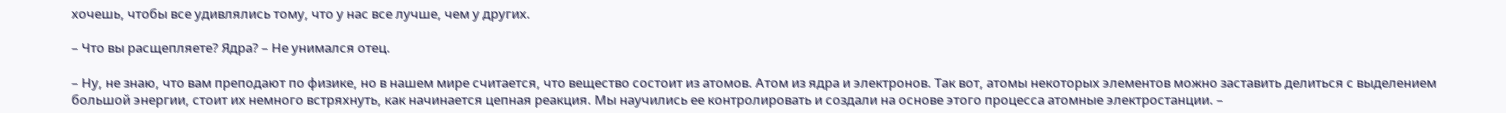хочешь, чтобы все удивлялись тому, что у нас все лучше, чем у других.

– Что вы расщепляете? Ядра? – Не унимался отец.

– Ну, не знаю, что вам преподают по физике, но в нашем мире считается, что вещество состоит из атомов. Атом из ядра и электронов. Так вот, атомы некоторых элементов можно заставить делиться с выделением большой энергии, стоит их немного встряхнуть, как начинается цепная реакция. Мы научились ее контролировать и создали на основе этого процесса атомные электростанции. –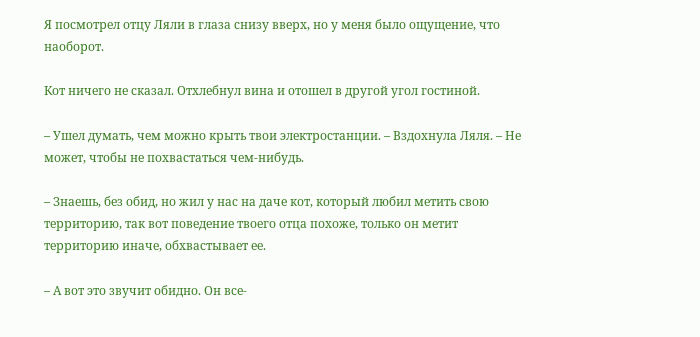Я посмотрел отцу Ляли в глаза снизу вверх, но у меня было ощущение, что наоборот.

Кот ничего не сказал. Отхлебнул вина и отошел в другой угол гостиной.

– Ушел думать, чем можно крыть твои электростанции. – Вздохнула Ляля. – Не может, чтобы не похвастаться чем-нибудь.

– Знаешь, без обид, но жил у нас на даче кот, который любил метить свою территорию, так вот поведение твоего отца похоже, только он метит территорию иначе, обхвастывает ее.

– А вот это звучит обидно. Он все-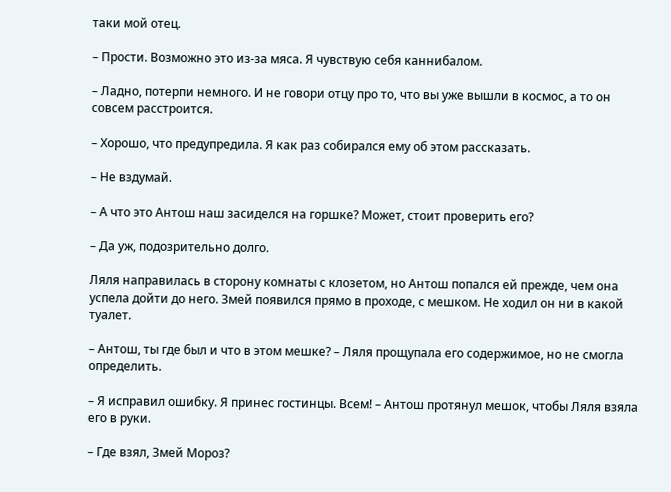таки мой отец.

– Прости. Возможно это из-за мяса. Я чувствую себя каннибалом.

– Ладно, потерпи немного. И не говори отцу про то, что вы уже вышли в космос, а то он совсем расстроится.

– Хорошо, что предупредила. Я как раз собирался ему об этом рассказать.

– Не вздумай.

– А что это Антош наш засиделся на горшке? Может, стоит проверить его?

– Да уж, подозрительно долго.

Ляля направилась в сторону комнаты с клозетом, но Антош попался ей прежде, чем она успела дойти до него. Змей появился прямо в проходе, с мешком. Не ходил он ни в какой туалет.

– Антош, ты где был и что в этом мешке? – Ляля прощупала его содержимое, но не смогла определить.

– Я исправил ошибку. Я принес гостинцы. Всем! – Антош протянул мешок, чтобы Ляля взяла его в руки.

– Где взял, Змей Мороз?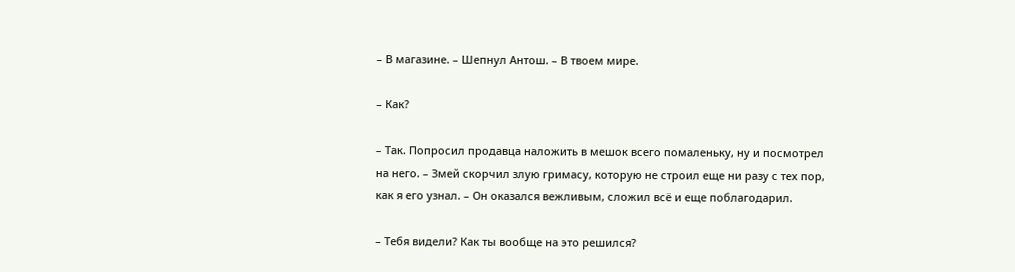– В магазине. – Шепнул Антош. – В твоем мире.

– Как?

– Так. Попросил продавца наложить в мешок всего помаленьку, ну и посмотрел на него. – Змей скорчил злую гримасу, которую не строил еще ни разу с тех пор, как я его узнал. – Он оказался вежливым, сложил всё и еще поблагодарил.

– Тебя видели? Как ты вообще на это решился?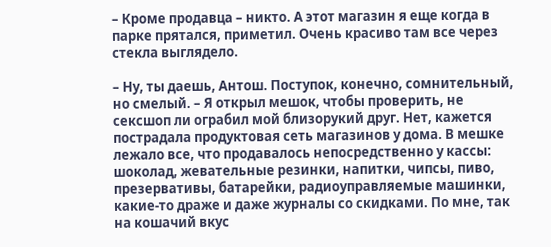– Кроме продавца – никто. А этот магазин я еще когда в парке прятался, приметил. Очень красиво там все через стекла выглядело.

– Ну, ты даешь, Антош. Поступок, конечно, сомнительный, но смелый. – Я открыл мешок, чтобы проверить, не сексшоп ли ограбил мой близорукий друг. Нет, кажется пострадала продуктовая сеть магазинов у дома. В мешке лежало все, что продавалось непосредственно у кассы: шоколад, жевательные резинки, напитки, чипсы, пиво, презервативы, батарейки, радиоуправляемые машинки, какие-то драже и даже журналы со скидками. По мне, так на кошачий вкус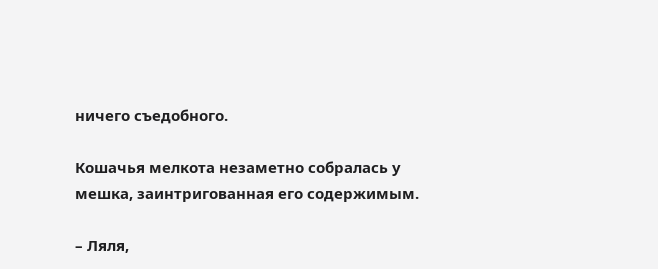ничего съедобного.

Кошачья мелкота незаметно собралась у мешка, заинтригованная его содержимым.

– Ляля,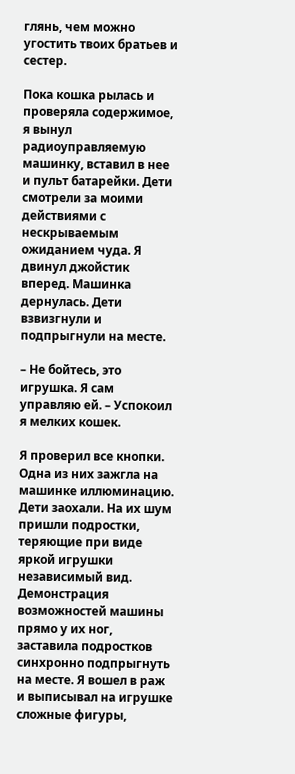глянь, чем можно угостить твоих братьев и сестер.

Пока кошка рылась и проверяла содержимое, я вынул радиоуправляемую машинку, вставил в нее и пульт батарейки. Дети смотрели за моими действиями с нескрываемым ожиданием чуда. Я двинул джойстик вперед. Машинка дернулась. Дети взвизгнули и подпрыгнули на месте.

– Не бойтесь, это игрушка. Я сам управляю ей. – Успокоил я мелких кошек.

Я проверил все кнопки. Одна из них зажгла на машинке иллюминацию. Дети заохали. На их шум пришли подростки, теряющие при виде яркой игрушки независимый вид. Демонстрация возможностей машины прямо у их ног, заставила подростков синхронно подпрыгнуть на месте. Я вошел в раж и выписывал на игрушке сложные фигуры,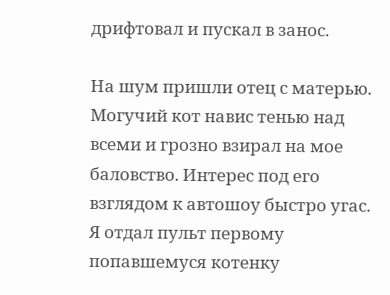дрифтовал и пускал в занос.

На шум пришли отец с матерью. Могучий кот навис тенью над всеми и грозно взирал на мое баловство. Интерес под его взглядом к автошоу быстро угас. Я отдал пульт первому попавшемуся котенку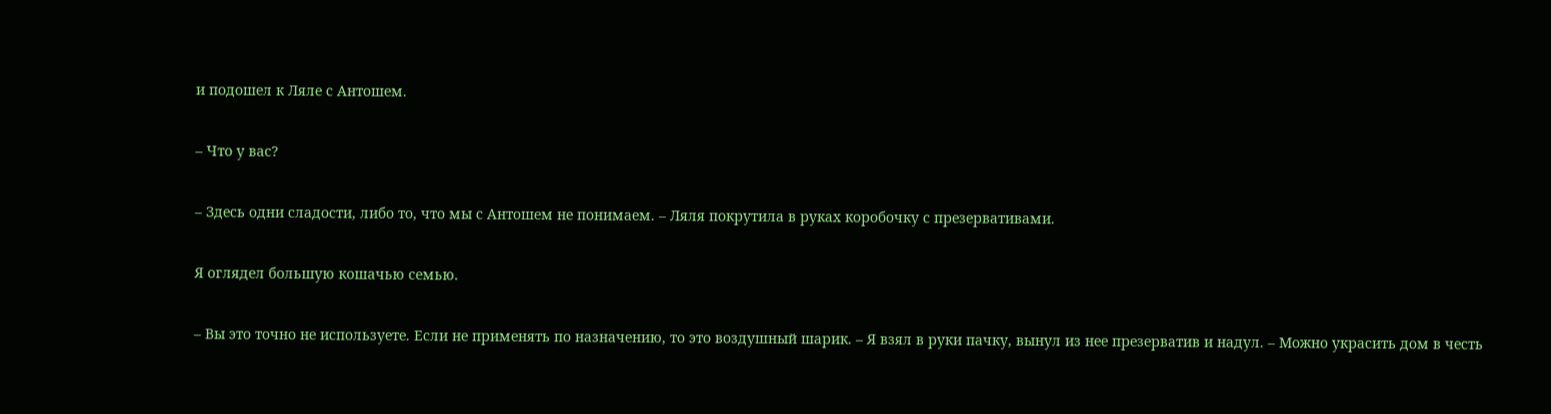и подошел к Ляле с Антошем.

– Что у вас?

– Здесь одни сладости, либо то, что мы с Антошем не понимаем. – Ляля покрутила в руках коробочку с презервативами.

Я оглядел большую кошачью семью.

– Вы это точно не используете. Если не применять по назначению, то это воздушный шарик. – Я взял в руки пачку, вынул из нее презерватив и надул. – Можно украсить дом в честь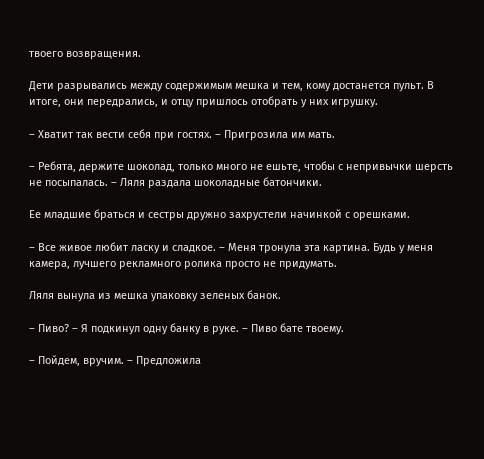твоего возвращения.

Дети разрывались между содержимым мешка и тем, кому достанется пульт. В итоге, они передрались, и отцу пришлось отобрать у них игрушку.

– Хватит так вести себя при гостях. – Пригрозила им мать.

– Ребята, держите шоколад, только много не ешьте, чтобы с непривычки шерсть не посыпалась. – Ляля раздала шоколадные батончики.

Ее младшие браться и сестры дружно захрустели начинкой с орешками.

– Все живое любит ласку и сладкое. – Меня тронула эта картина. Будь у меня камера, лучшего рекламного ролика просто не придумать.

Ляля вынула из мешка упаковку зеленых банок.

– Пиво? – Я подкинул одну банку в руке. – Пиво бате твоему.

– Пойдем, вручим. – Предложила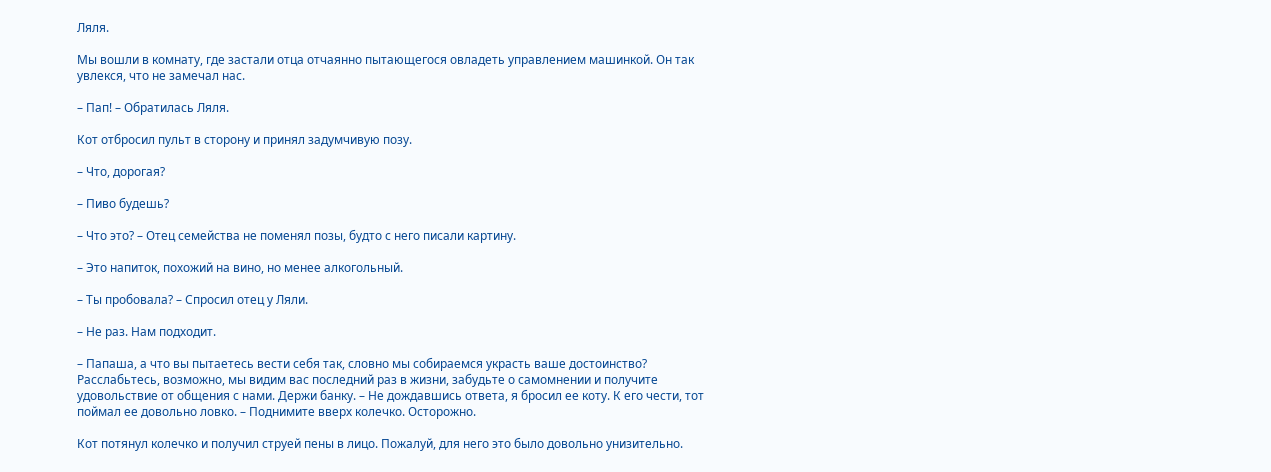Ляля.

Мы вошли в комнату, где застали отца отчаянно пытающегося овладеть управлением машинкой. Он так увлекся, что не замечал нас.

– Пап! – Обратилась Ляля.

Кот отбросил пульт в сторону и принял задумчивую позу.

– Что, дорогая?

– Пиво будешь?

– Что это? – Отец семейства не поменял позы, будто с него писали картину.

– Это напиток, похожий на вино, но менее алкогольный.

– Ты пробовала? – Спросил отец у Ляли.

– Не раз. Нам подходит.

– Папаша, а что вы пытаетесь вести себя так, словно мы собираемся украсть ваше достоинство? Расслабьтесь, возможно, мы видим вас последний раз в жизни, забудьте о самомнении и получите удовольствие от общения с нами. Держи банку. – Не дождавшись ответа, я бросил ее коту. К его чести, тот поймал ее довольно ловко. – Поднимите вверх колечко. Осторожно.

Кот потянул колечко и получил струей пены в лицо. Пожалуй, для него это было довольно унизительно.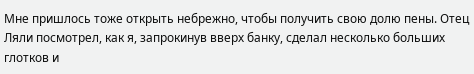Мне пришлось тоже открыть небрежно, чтобы получить свою долю пены. Отец Ляли посмотрел, как я, запрокинув вверх банку, сделал несколько больших глотков и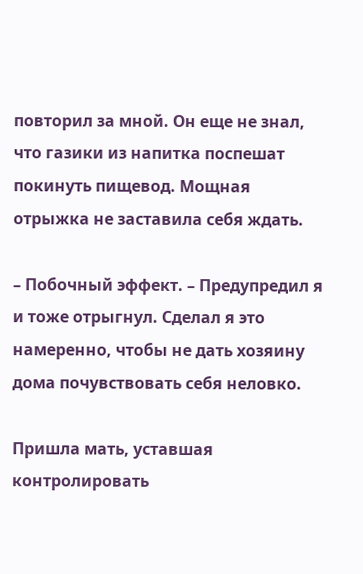повторил за мной. Он еще не знал, что газики из напитка поспешат покинуть пищевод. Мощная отрыжка не заставила себя ждать.

– Побочный эффект. – Предупредил я и тоже отрыгнул. Сделал я это намеренно, чтобы не дать хозяину дома почувствовать себя неловко.

Пришла мать, уставшая контролировать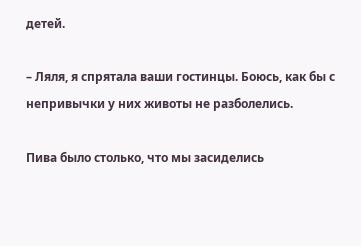детей.

– Ляля, я спрятала ваши гостинцы. Боюсь, как бы с непривычки у них животы не разболелись.

Пива было столько, что мы засиделись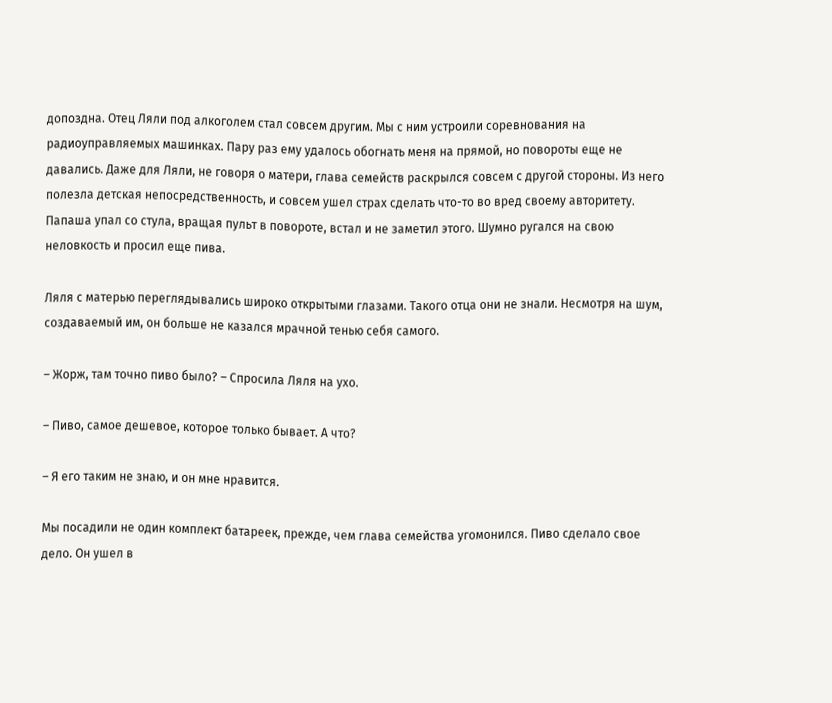допоздна. Отец Ляли под алкоголем стал совсем другим. Мы с ним устроили соревнования на радиоуправляемых машинках. Пару раз ему удалось обогнать меня на прямой, но повороты еще не давались. Даже для Ляли, не говоря о матери, глава семейств раскрылся совсем с другой стороны. Из него полезла детская непосредственность, и совсем ушел страх сделать что-то во вред своему авторитету. Папаша упал со стула, вращая пульт в повороте, встал и не заметил этого. Шумно ругался на свою неловкость и просил еще пива.

Ляля с матерью переглядывались широко открытыми глазами. Такого отца они не знали. Несмотря на шум, создаваемый им, он больше не казался мрачной тенью себя самого.

– Жорж, там точно пиво было? – Спросила Ляля на ухо.

– Пиво, самое дешевое, которое только бывает. А что?

– Я его таким не знаю, и он мне нравится.

Мы посадили не один комплект батареек, прежде, чем глава семейства угомонился. Пиво сделало свое дело. Он ушел в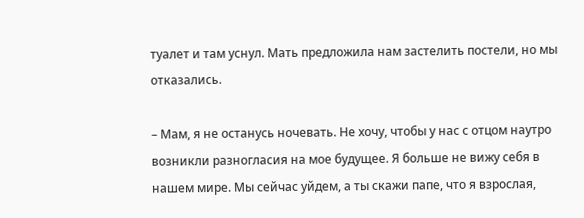туалет и там уснул. Мать предложила нам застелить постели, но мы отказались.

– Мам, я не останусь ночевать. Не хочу, чтобы у нас с отцом наутро возникли разногласия на мое будущее. Я больше не вижу себя в нашем мире. Мы сейчас уйдем, а ты скажи папе, что я взрослая,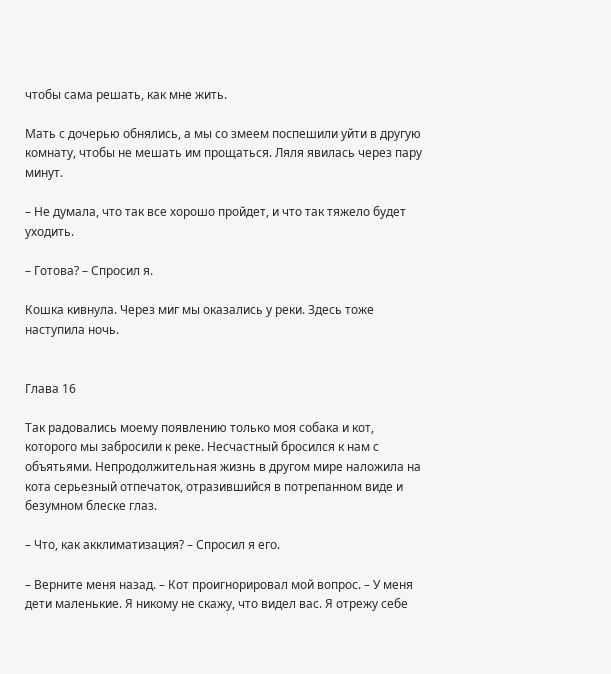чтобы сама решать, как мне жить.

Мать с дочерью обнялись, а мы со змеем поспешили уйти в другую комнату, чтобы не мешать им прощаться. Ляля явилась через пару минут.

– Не думала, что так все хорошо пройдет, и что так тяжело будет уходить.

– Готова? – Спросил я.

Кошка кивнула. Через миг мы оказались у реки. Здесь тоже наступила ночь.


Глава 16

Так радовались моему появлению только моя собака и кот, которого мы забросили к реке. Несчастный бросился к нам с объятьями. Непродолжительная жизнь в другом мире наложила на кота серьезный отпечаток, отразившийся в потрепанном виде и безумном блеске глаз.

– Что, как акклиматизация? – Спросил я его.

– Верните меня назад. – Кот проигнорировал мой вопрос. – У меня дети маленькие. Я никому не скажу, что видел вас. Я отрежу себе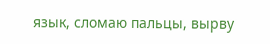язык, сломаю пальцы, вырву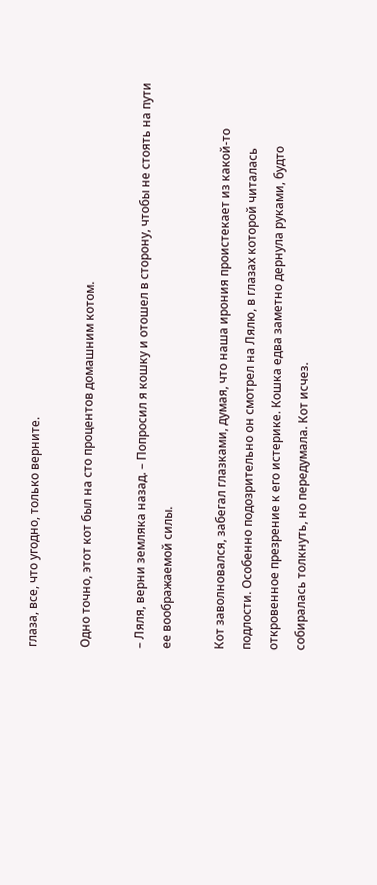глаза, все, что угодно, только верните.

Одно точно, этот кот был на сто процентов домашним котом.

– Ляля, верни земляка назад. – Попросил я кошку и отошел в сторону, чтобы не стоять на пути ее воображаемой силы.

Кот заволновался, забегал глазками, думая, что наша ирония проистекает из какой-то подлости. Особенно подозрительно он смотрел на Лялю, в глазах которой читалась откровенное презрение к его истерике. Кошка едва заметно дернула руками, будто собиралась толкнуть, но передумала. Кот исчез.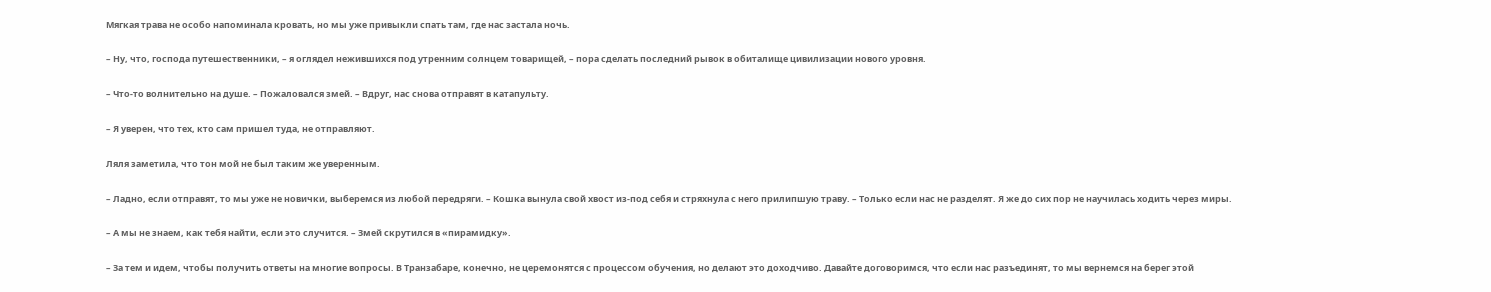Мягкая трава не особо напоминала кровать, но мы уже привыкли спать там, где нас застала ночь.

– Ну, что, господа путешественники, – я оглядел нежившихся под утренним солнцем товарищей, – пора сделать последний рывок в обиталище цивилизации нового уровня.

– Что-то волнительно на душе. – Пожаловался змей. – Вдруг, нас снова отправят в катапульту.

– Я уверен, что тех, кто сам пришел туда, не отправляют.

Ляля заметила, что тон мой не был таким же уверенным.

– Ладно, если отправят, то мы уже не новички, выберемся из любой передряги. – Кошка вынула свой хвост из-под себя и стряхнула с него прилипшую траву. – Только если нас не разделят. Я же до сих пор не научилась ходить через миры.

– А мы не знаем, как тебя найти, если это случится. – Змей скрутился в «пирамидку».

– За тем и идем, чтобы получить ответы на многие вопросы. В Транзабаре, конечно, не церемонятся с процессом обучения, но делают это доходчиво. Давайте договоримся, что если нас разъединят, то мы вернемся на берег этой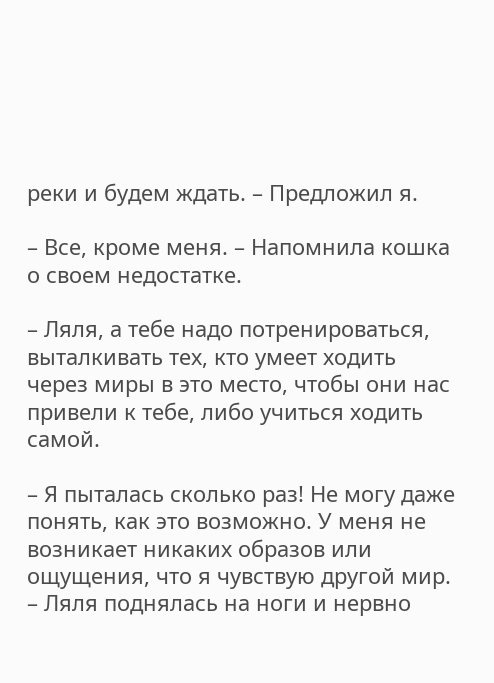реки и будем ждать. – Предложил я.

– Все, кроме меня. – Напомнила кошка о своем недостатке.

– Ляля, а тебе надо потренироваться, выталкивать тех, кто умеет ходить через миры в это место, чтобы они нас привели к тебе, либо учиться ходить самой.

– Я пыталась сколько раз! Не могу даже понять, как это возможно. У меня не возникает никаких образов или ощущения, что я чувствую другой мир. – Ляля поднялась на ноги и нервно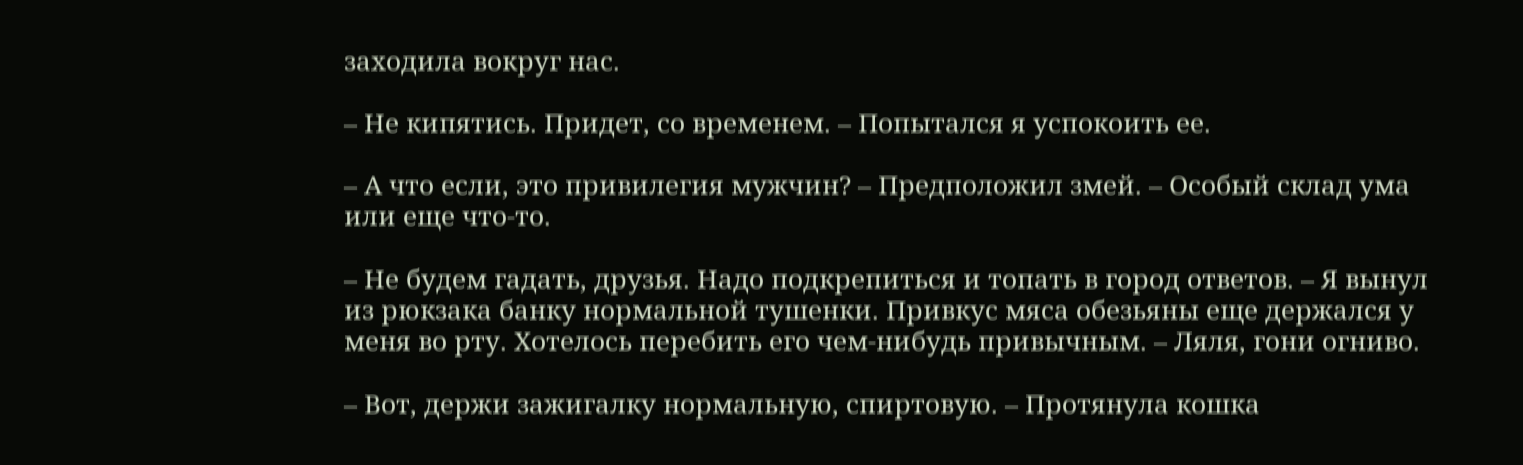заходила вокруг нас.

– Не кипятись. Придет, со временем. – Попытался я успокоить ее.

– А что если, это привилегия мужчин? – Предположил змей. – Особый склад ума или еще что-то.

– Не будем гадать, друзья. Надо подкрепиться и топать в город ответов. – Я вынул из рюкзака банку нормальной тушенки. Привкус мяса обезьяны еще держался у меня во рту. Хотелось перебить его чем-нибудь привычным. – Ляля, гони огниво.

– Вот, держи зажигалку нормальную, спиртовую. – Протянула кошка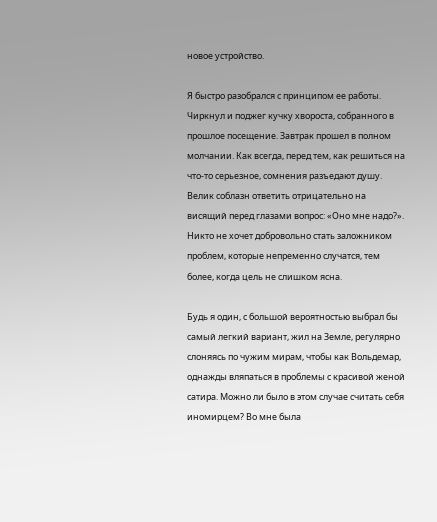новое устройство.

Я быстро разобрался с принципом ее работы. Чиркнул и поджег кучку хвороста, собранного в прошлое посещение. Завтрак прошел в полном молчании. Как всегда, перед тем, как решиться на что-то серьезное, сомнения разъедают душу. Велик соблазн ответить отрицательно на висящий перед глазами вопрос: «Оно мне надо?». Никто не хочет добровольно стать заложником проблем, которые непременно случатся, тем более, когда цель не слишком ясна.

Будь я один, с большой вероятностью выбрал бы самый легкий вариант, жил на Земле, регулярно слоняясь по чужим мирам, чтобы как Вольдемар, однажды вляпаться в проблемы с красивой женой сатира. Можно ли было в этом случае считать себя иномирцем? Во мне была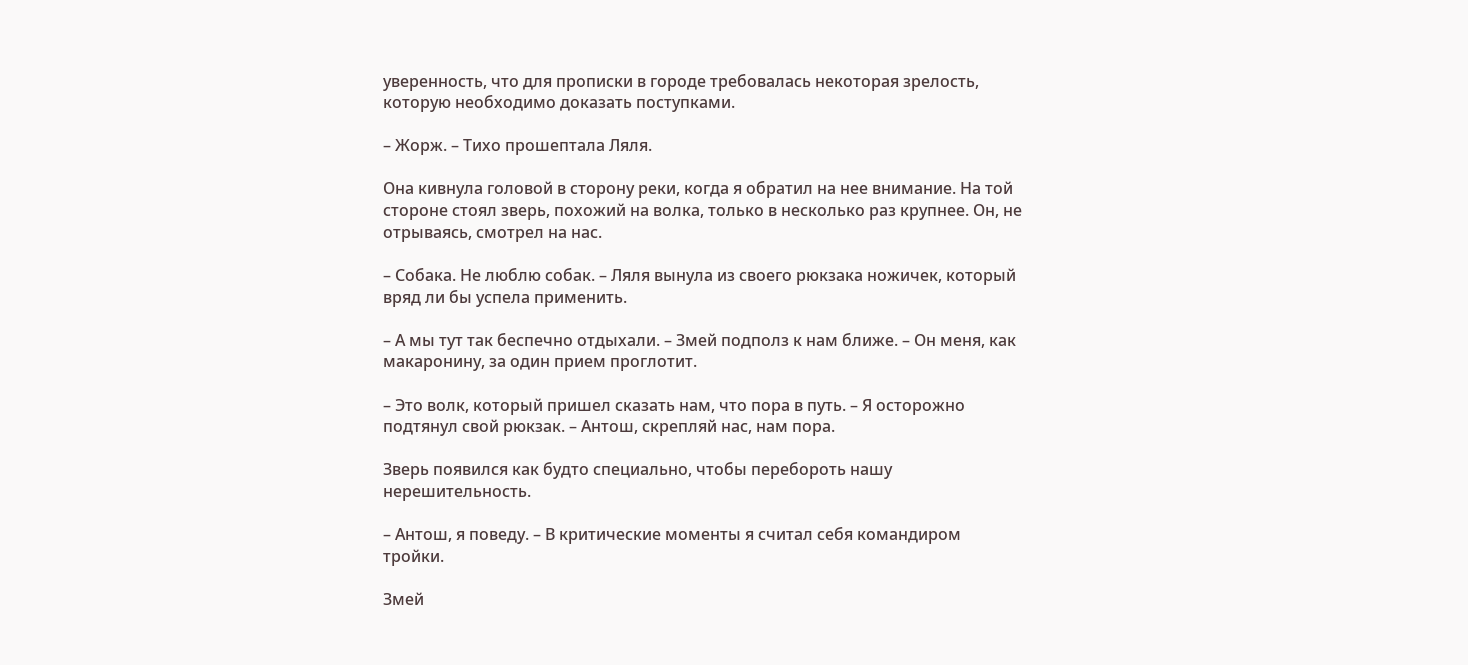уверенность, что для прописки в городе требовалась некоторая зрелость, которую необходимо доказать поступками.

– Жорж. – Тихо прошептала Ляля.

Она кивнула головой в сторону реки, когда я обратил на нее внимание. На той стороне стоял зверь, похожий на волка, только в несколько раз крупнее. Он, не отрываясь, смотрел на нас.

– Собака. Не люблю собак. – Ляля вынула из своего рюкзака ножичек, который вряд ли бы успела применить.

– А мы тут так беспечно отдыхали. – Змей подполз к нам ближе. – Он меня, как макаронину, за один прием проглотит.

– Это волк, который пришел сказать нам, что пора в путь. – Я осторожно подтянул свой рюкзак. – Антош, скрепляй нас, нам пора.

Зверь появился как будто специально, чтобы перебороть нашу нерешительность.

– Антош, я поведу. – В критические моменты я считал себя командиром тройки.

Змей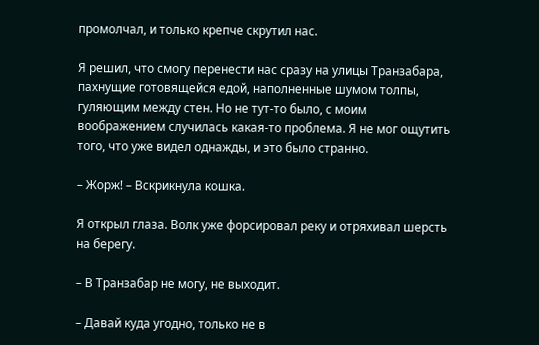промолчал, и только крепче скрутил нас.

Я решил, что смогу перенести нас сразу на улицы Транзабара, пахнущие готовящейся едой, наполненные шумом толпы, гуляющим между стен. Но не тут-то было, с моим воображением случилась какая-то проблема. Я не мог ощутить того, что уже видел однажды, и это было странно.

– Жорж! – Вскрикнула кошка.

Я открыл глаза. Волк уже форсировал реку и отряхивал шерсть на берегу.

– В Транзабар не могу, не выходит.

– Давай куда угодно, только не в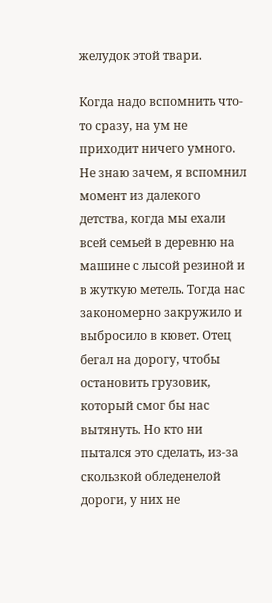желудок этой твари.

Когда надо вспомнить что-то сразу, на ум не приходит ничего умного. Не знаю зачем, я вспомнил момент из далекого детства, когда мы ехали всей семьей в деревню на машине с лысой резиной и в жуткую метель. Тогда нас закономерно закружило и выбросило в кювет. Отец бегал на дорогу, чтобы остановить грузовик, который смог бы нас вытянуть. Но кто ни пытался это сделать, из-за скользкой обледенелой дороги, у них не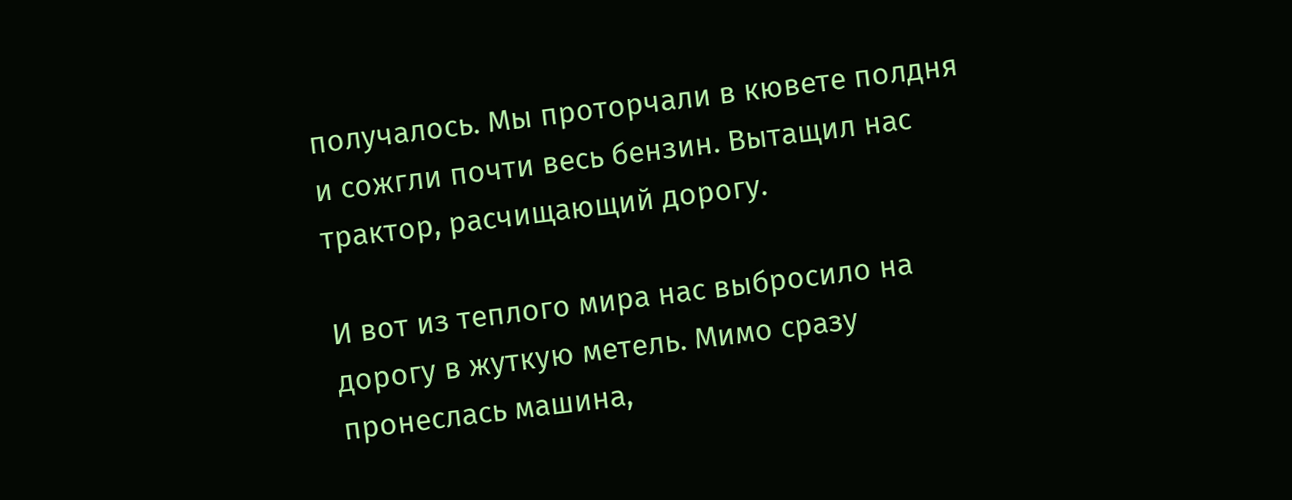получалось. Мы проторчали в кювете полдня и сожгли почти весь бензин. Вытащил нас трактор, расчищающий дорогу.

И вот из теплого мира нас выбросило на дорогу в жуткую метель. Мимо сразу пронеслась машина,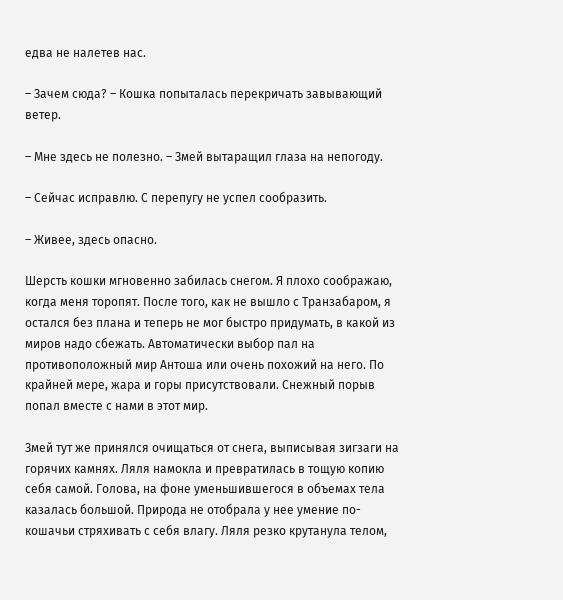едва не налетев нас.

– Зачем сюда? – Кошка попыталась перекричать завывающий ветер.

– Мне здесь не полезно. – Змей вытаращил глаза на непогоду.

– Сейчас исправлю. С перепугу не успел сообразить.

– Живее, здесь опасно.

Шерсть кошки мгновенно забилась снегом. Я плохо соображаю, когда меня торопят. После того, как не вышло с Транзабаром, я остался без плана и теперь не мог быстро придумать, в какой из миров надо сбежать. Автоматически выбор пал на противоположный мир Антоша или очень похожий на него. По крайней мере, жара и горы присутствовали. Снежный порыв попал вместе с нами в этот мир.

Змей тут же принялся очищаться от снега, выписывая зигзаги на горячих камнях. Ляля намокла и превратилась в тощую копию себя самой. Голова, на фоне уменьшившегося в объемах тела казалась большой. Природа не отобрала у нее умение по-кошачьи стряхивать с себя влагу. Ляля резко крутанула телом,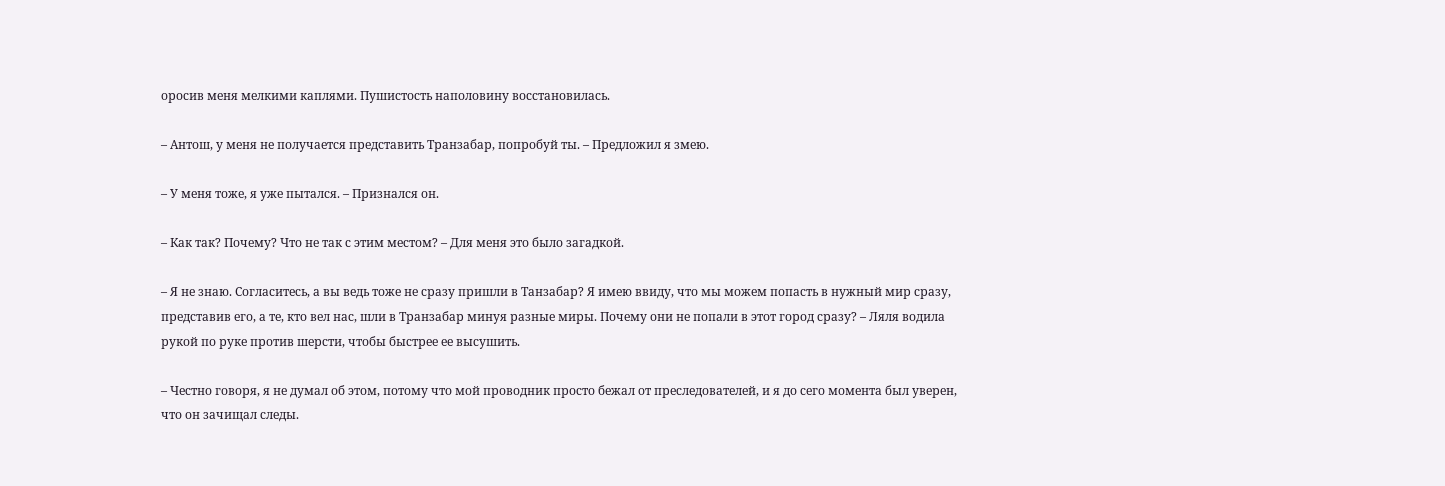оросив меня мелкими каплями. Пушистость наполовину восстановилась.

– Антош, у меня не получается представить Транзабар, попробуй ты. – Предложил я змею.

– У меня тоже, я уже пытался. – Признался он.

– Как так? Почему? Что не так с этим местом? – Для меня это было загадкой.

– Я не знаю. Согласитесь, а вы ведь тоже не сразу пришли в Танзабар? Я имею ввиду, что мы можем попасть в нужный мир сразу, представив его, а те, кто вел нас, шли в Транзабар минуя разные миры. Почему они не попали в этот город сразу? – Ляля водила рукой по руке против шерсти, чтобы быстрее ее высушить.

– Честно говоря, я не думал об этом, потому что мой проводник просто бежал от преследователей, и я до сего момента был уверен, что он зачищал следы.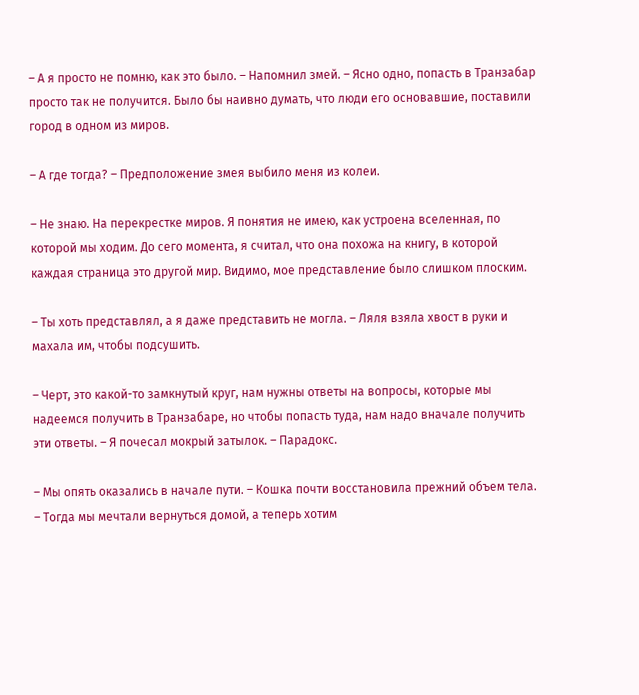– А я просто не помню, как это было. – Напомнил змей. – Ясно одно, попасть в Транзабар просто так не получится. Было бы наивно думать, что люди его основавшие, поставили город в одном из миров.

– А где тогда? – Предположение змея выбило меня из колеи.

– Не знаю. На перекрестке миров. Я понятия не имею, как устроена вселенная, по которой мы ходим. До сего момента, я считал, что она похожа на книгу, в которой каждая страница это другой мир. Видимо, мое представление было слишком плоским.

– Ты хоть представлял, а я даже представить не могла. – Ляля взяла хвост в руки и махала им, чтобы подсушить.

– Черт, это какой-то замкнутый круг, нам нужны ответы на вопросы, которые мы надеемся получить в Транзабаре, но чтобы попасть туда, нам надо вначале получить эти ответы. – Я почесал мокрый затылок. – Парадокс.

– Мы опять оказались в начале пути. – Кошка почти восстановила прежний объем тела. – Тогда мы мечтали вернуться домой, а теперь хотим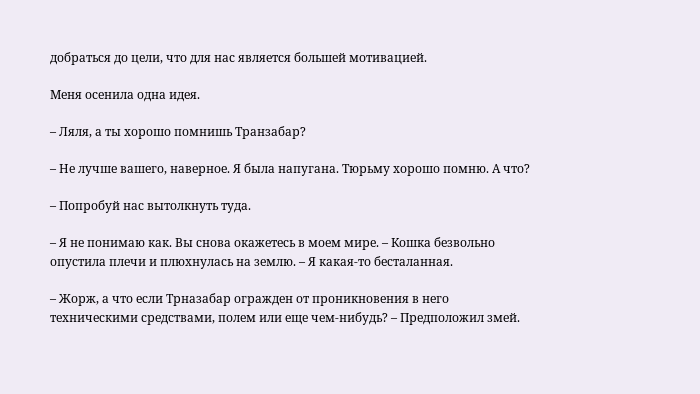добраться до цели, что для нас является большей мотивацией.

Меня осенила одна идея.

– Ляля, а ты хорошо помнишь Транзабар?

– Не лучше вашего, наверное. Я была напугана. Тюрьму хорошо помню. А что?

– Попробуй нас вытолкнуть туда.

– Я не понимаю как. Вы снова окажетесь в моем мире. – Кошка безвольно опустила плечи и плюхнулась на землю. – Я какая-то бесталанная.

– Жорж, а что если Трназабар огражден от проникновения в него техническими средствами, полем или еще чем-нибудь? – Предположил змей.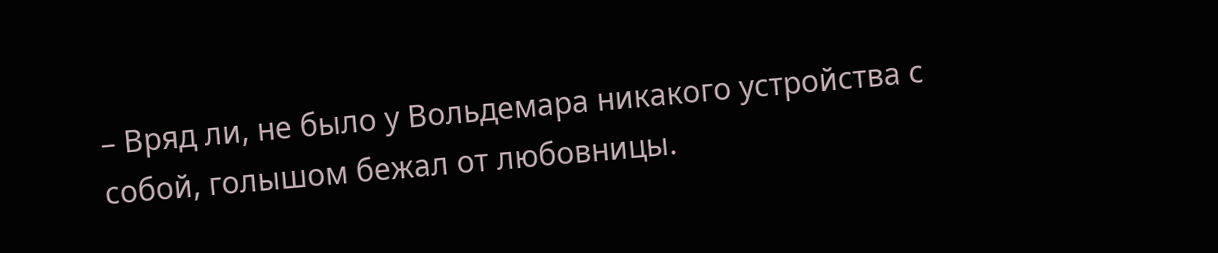– Вряд ли, не было у Вольдемара никакого устройства с собой, голышом бежал от любовницы.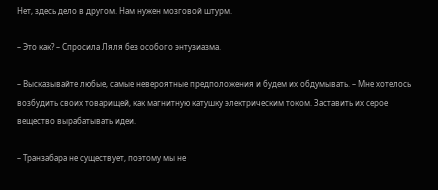Нет, здесь дело в другом. Нам нужен мозговой штурм.

– Это как? – Спросила Ляля без особого энтузиазма.

– Высказывайте любые, самые невероятные предположения и будем их обдумывать. – Мне хотелось возбудить своих товарищей, как магнитную катушку электрическим током. Заставить их серое вещество вырабатывать идеи.

– Транзабара не существует, поэтому мы не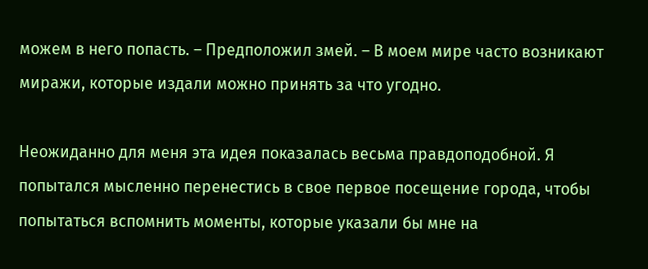можем в него попасть. – Предположил змей. – В моем мире часто возникают миражи, которые издали можно принять за что угодно.

Неожиданно для меня эта идея показалась весьма правдоподобной. Я попытался мысленно перенестись в свое первое посещение города, чтобы попытаться вспомнить моменты, которые указали бы мне на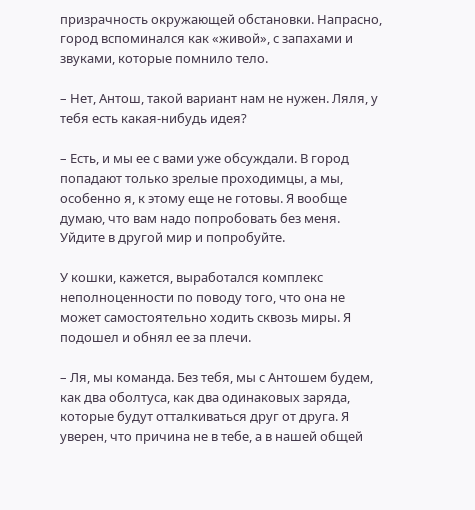призрачность окружающей обстановки. Напрасно, город вспоминался как «живой», с запахами и звуками, которые помнило тело.

– Нет, Антош, такой вариант нам не нужен. Ляля, у тебя есть какая-нибудь идея?

– Есть, и мы ее с вами уже обсуждали. В город попадают только зрелые проходимцы, а мы, особенно я, к этому еще не готовы. Я вообще думаю, что вам надо попробовать без меня. Уйдите в другой мир и попробуйте.

У кошки, кажется, выработался комплекс неполноценности по поводу того, что она не может самостоятельно ходить сквозь миры. Я подошел и обнял ее за плечи.

– Ля, мы команда. Без тебя, мы с Антошем будем, как два оболтуса, как два одинаковых заряда, которые будут отталкиваться друг от друга. Я уверен, что причина не в тебе, а в нашей общей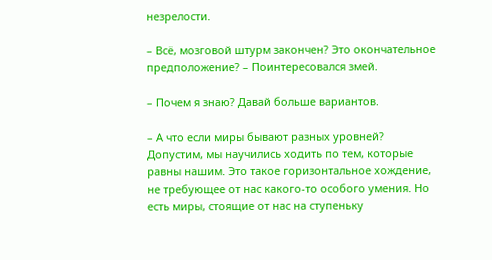незрелости.

– Всё, мозговой штурм закончен? Это окончательное предположение? – Поинтересовался змей.

– Почем я знаю? Давай больше вариантов.

– А что если миры бывают разных уровней? Допустим, мы научились ходить по тем, которые равны нашим. Это такое горизонтальное хождение, не требующее от нас какого-то особого умения. Но есть миры, стоящие от нас на ступеньку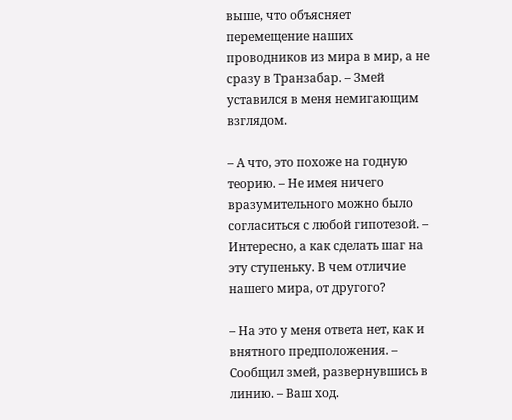выше, что объясняет перемещение наших проводников из мира в мир, а не сразу в Транзабар. – Змей уставился в меня немигающим взглядом.

– А что, это похоже на годную теорию. – Не имея ничего вразумительного можно было согласиться с любой гипотезой. – Интересно, а как сделать шаг на эту ступеньку. В чем отличие нашего мира, от другого?

– На это у меня ответа нет, как и внятного предположения. – Сообщил змей, развернувшись в линию. – Ваш ход.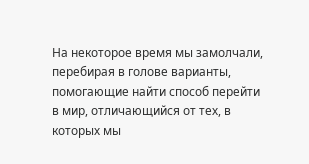На некоторое время мы замолчали, перебирая в голове варианты, помогающие найти способ перейти в мир, отличающийся от тех, в которых мы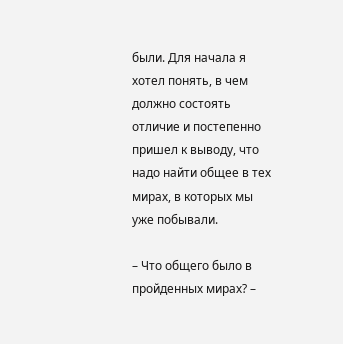были. Для начала я хотел понять, в чем должно состоять отличие и постепенно пришел к выводу, что надо найти общее в тех мирах, в которых мы уже побывали.

– Что общего было в пройденных мирах? –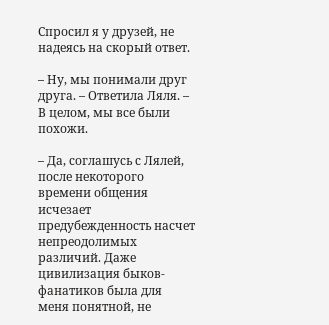Спросил я у друзей, не надеясь на скорый ответ.

– Ну, мы понимали друг друга. – Ответила Ляля. – В целом, мы все были похожи.

– Да, соглашусь с Лялей, после некоторого времени общения исчезает предубежденность насчет непреодолимых различий. Даже цивилизация быков-фанатиков была для меня понятной, не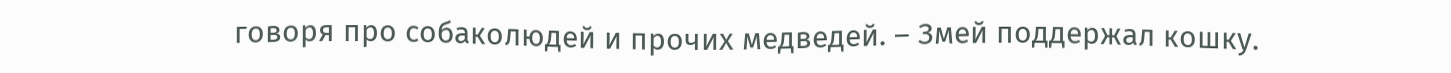говоря про собаколюдей и прочих медведей. – Змей поддержал кошку.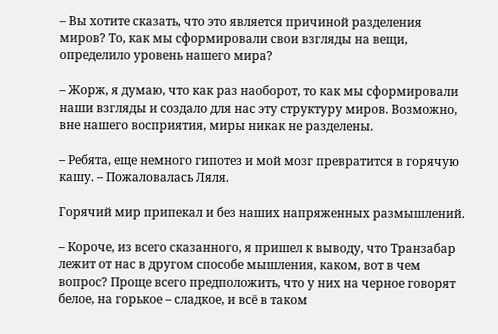– Вы хотите сказать, что это является причиной разделения миров? То, как мы сформировали свои взгляды на вещи, определило уровень нашего мира?

– Жорж, я думаю, что как раз наоборот, то как мы сформировали наши взгляды и создало для нас эту структуру миров. Возможно, вне нашего восприятия, миры никак не разделены.

– Ребята, еще немного гипотез и мой мозг превратится в горячую кашу. – Пожаловалась Ляля.

Горячий мир припекал и без наших напряженных размышлений.

– Короче, из всего сказанного, я пришел к выводу, что Транзабар лежит от нас в другом способе мышления, каком, вот в чем вопрос? Проще всего предположить, что у них на черное говорят белое, на горькое – сладкое, и всё в таком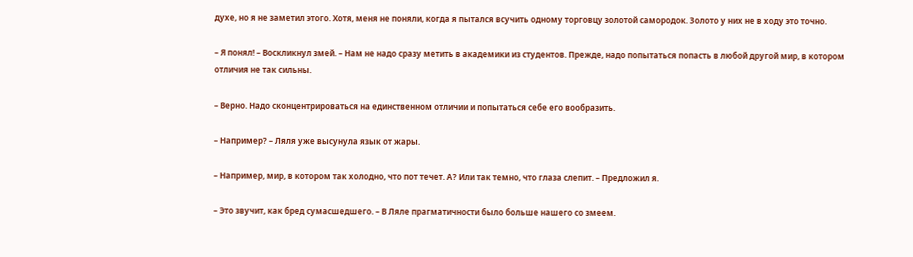духе, но я не заметил этого. Хотя, меня не поняли, когда я пытался всучить одному торговцу золотой самородок. Золото у них не в ходу это точно.

– Я понял! – Воскликнул змей. – Нам не надо сразу метить в академики из студентов. Прежде, надо попытаться попасть в любой другой мир, в котором отличия не так сильны.

– Верно. Надо сконцентрироваться на единственном отличии и попытаться себе его вообразить.

– Например? – Ляля уже высунула язык от жары.

– Например, мир, в котором так холодно, что пот течет. А? Или так темно, что глаза слепит. – Предложил я.

– Это звучит, как бред сумасшедшего. – В Ляле прагматичности было больше нашего со змеем.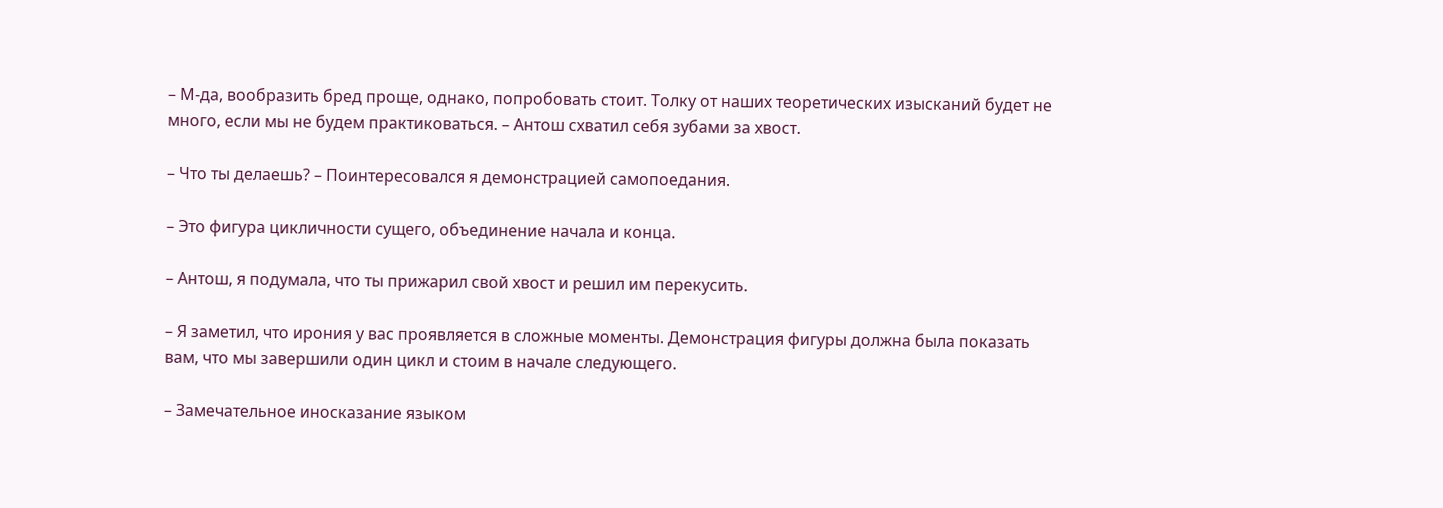– М-да, вообразить бред проще, однако, попробовать стоит. Толку от наших теоретических изысканий будет не много, если мы не будем практиковаться. – Антош схватил себя зубами за хвост.

– Что ты делаешь? – Поинтересовался я демонстрацией самопоедания.

– Это фигура цикличности сущего, объединение начала и конца.

– Антош, я подумала, что ты прижарил свой хвост и решил им перекусить.

– Я заметил, что ирония у вас проявляется в сложные моменты. Демонстрация фигуры должна была показать вам, что мы завершили один цикл и стоим в начале следующего.

– Замечательное иносказание языком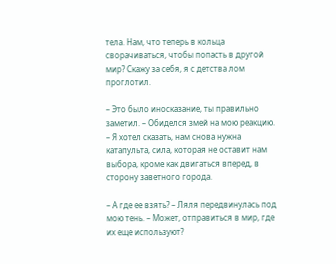тела. Нам, что теперь в кольца сворачиваться, чтобы попасть в другой мир? Скажу за себя, я с детства лом проглотил.

– Это было иносказание, ты правильно заметил. – Обиделся змей на мою реакцию. – Я хотел сказать, нам снова нужна катапульта, сила, которая не оставит нам выбора, кроме как двигаться вперед, в сторону заветного города.

– А где ее взять? – Ляля передвинулась под мою тень. – Может, отправиться в мир, где их еще используют?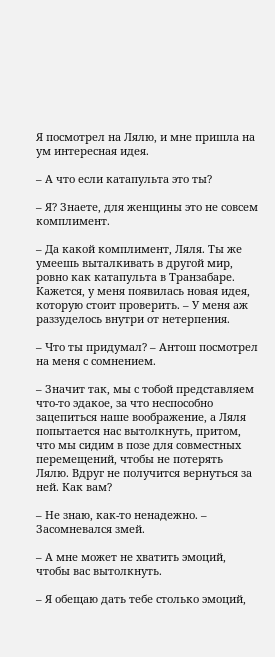Я посмотрел на Лялю, и мне пришла на ум интересная идея.

– А что если катапульта это ты?

– Я? Знаете, для женщины это не совсем комплимент.

– Да какой комплимент, Ляля. Ты же умеешь выталкивать в другой мир, ровно как катапульта в Транзабаре. Кажется, у меня появилась новая идея, которую стоит проверить. – У меня аж раззуделось внутри от нетерпения.

– Что ты придумал? – Антош посмотрел на меня с сомнением.

– Значит так, мы с тобой представляем что-то эдакое, за что неспособно зацепиться наше воображение, а Ляля попытается нас вытолкнуть, притом, что мы сидим в позе для совместных перемещений, чтобы не потерять Лялю. Вдруг не получится вернуться за ней. Как вам?

– Не знаю, как-то ненадежно. – Засомневался змей.

– А мне может не хватить эмоций, чтобы вас вытолкнуть.

– Я обещаю дать тебе столько эмоций,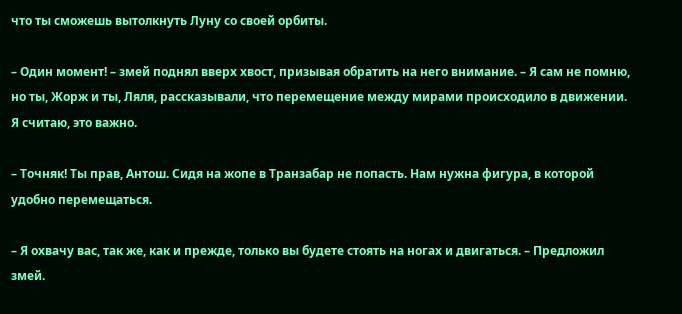что ты сможешь вытолкнуть Луну со своей орбиты.

– Один момент! – змей поднял вверх хвост, призывая обратить на него внимание. – Я сам не помню, но ты, Жорж и ты, Ляля, рассказывали, что перемещение между мирами происходило в движении. Я считаю, это важно.

– Точняк! Ты прав, Антош. Сидя на жопе в Транзабар не попасть. Нам нужна фигура, в которой удобно перемещаться.

– Я охвачу вас, так же, как и прежде, только вы будете стоять на ногах и двигаться. – Предложил змей.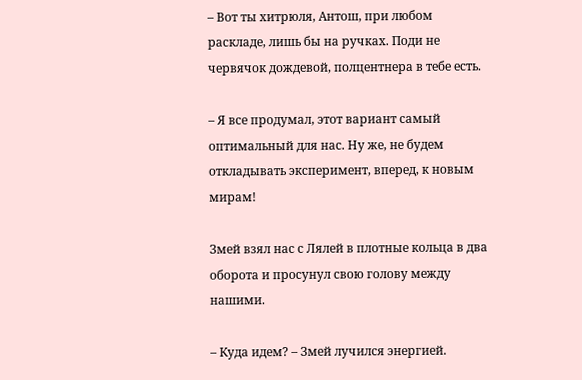– Вот ты хитрюля, Антош, при любом раскладе, лишь бы на ручках. Поди не червячок дождевой, полцентнера в тебе есть.

– Я все продумал, этот вариант самый оптимальный для нас. Ну же, не будем откладывать эксперимент, вперед, к новым мирам!

Змей взял нас с Лялей в плотные кольца в два оборота и просунул свою голову между нашими.

– Куда идем? – Змей лучился энергией.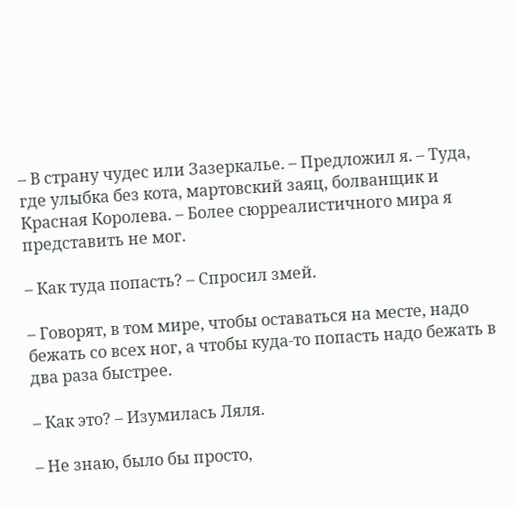– В страну чудес или Зазеркалье. – Предложил я. – Туда, где улыбка без кота, мартовский заяц, болванщик и Красная Королева. – Более сюрреалистичного мира я представить не мог.

– Как туда попасть? – Спросил змей.

– Говорят, в том мире, чтобы оставаться на месте, надо бежать со всех ног, а чтобы куда-то попасть надо бежать в два раза быстрее.

– Как это? – Изумилась Ляля.

– Не знаю, было бы просто,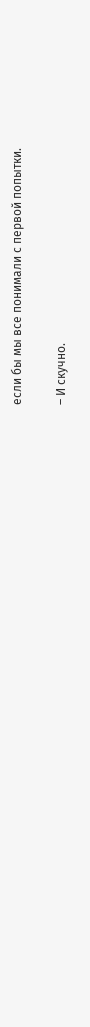если бы мы все понимали с первой попытки.

– И скучно.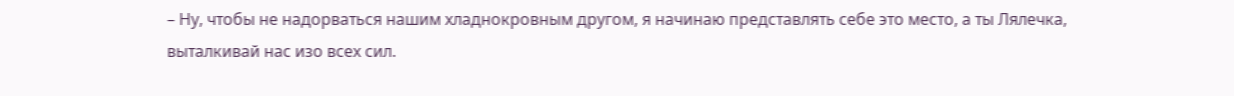– Ну, чтобы не надорваться нашим хладнокровным другом, я начинаю представлять себе это место, а ты Лялечка, выталкивай нас изо всех сил.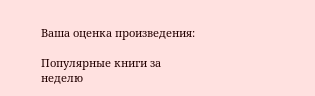Ваша оценка произведения:

Популярные книги за неделю